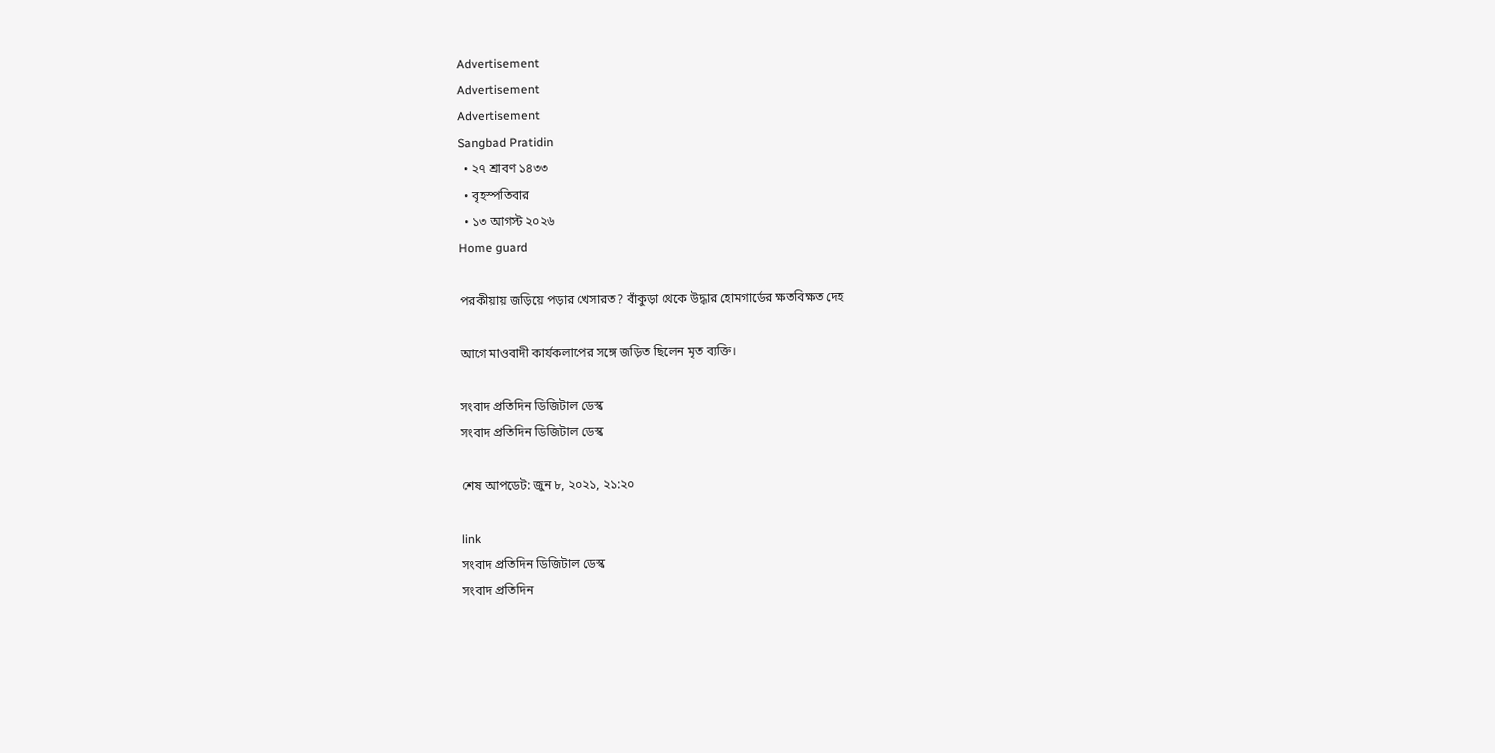Advertisement
Advertisement
Advertisement
Sangbad Pratidin
  • ২৭ শ্রাবণ ১৪৩৩
  • বৃহস্পতিবার
  • ১৩ আগস্ট ২০২৬
Home guard

পরকীয়ায় জড়িয়ে পড়ার খেসারত? বাঁকুড়া থেকে উদ্ধার হোমগার্ডের ক্ষতবিক্ষত দেহ

আগে মাওবাদী কার্যকলাপের সঙ্গে জড়িত ছিলেন মৃত ব্যক্তি।

সংবাদ প্রতিদিন ডিজিটাল ডেস্ক
সংবাদ প্রতিদিন ডিজিটাল ডেস্ক

শেষ আপডেট: জুন ৮, ২০২১, ২১:২০

link
সংবাদ প্রতিদিন ডিজিটাল ডেস্ক
সংবাদ প্রতিদিন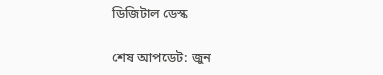ডিজিটাল ডেস্ক

শেষ আপডেট: জুন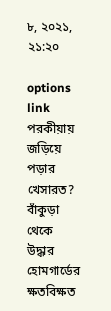৮, ২০২১, ২১:২০

options
link
পরকীয়ায় জড়িয়ে পড়ার খেসারত? বাঁকুড়া থেকে উদ্ধার হোমগার্ডের ক্ষতবিক্ষত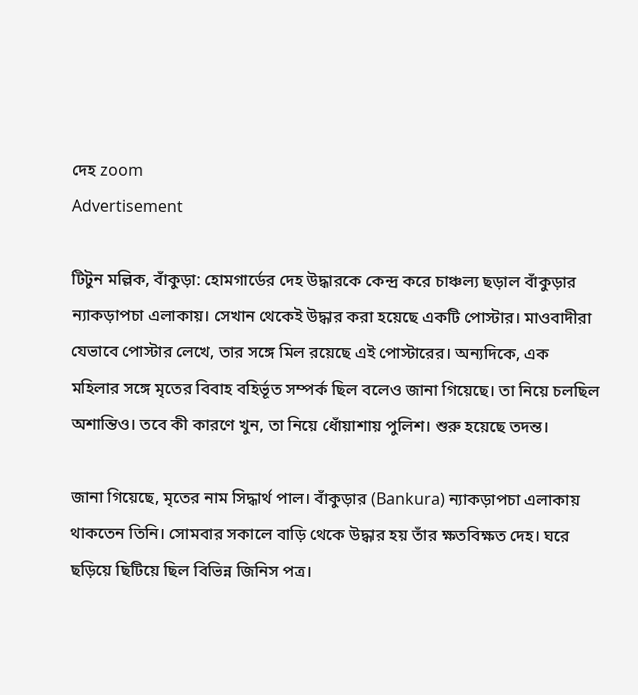দেহ zoom
Advertisement

টিটুন মল্লিক, বাঁকুড়া: হোমগার্ডের দেহ উদ্ধারকে কেন্দ্র করে চাঞ্চল্য ছড়াল বাঁকুড়ার ন্যাকড়াপচা এলাকায়। সেখান থেকেই উদ্ধার করা হয়েছে একটি পোস্টার। মাওবাদীরা যেভাবে পোস্টার লেখে, তার সঙ্গে মিল রয়েছে এই পোস্টারের। অন্যদিকে, এক মহিলার সঙ্গে মৃতের বিবাহ বহির্ভূত সম্পর্ক ছিল বলেও জানা গিয়েছে। তা নিয়ে চলছিল অশান্তিও। তবে কী কারণে খুন, তা নিয়ে ধোঁয়াশায় পুলিশ। শুরু হয়েছে তদন্ত।

জানা গিয়েছে, মৃতের নাম সিদ্ধার্থ পাল। বাঁকুড়ার (Bankura) ন্যাকড়াপচা এলাকায় থাকতেন তিনি। সোমবার সকালে বাড়ি থেকে উদ্ধার হয় তাঁর ক্ষতবিক্ষত দেহ। ঘরে ছড়িয়ে ছিটিয়ে ছিল বিভিন্ন জিনিস পত্র।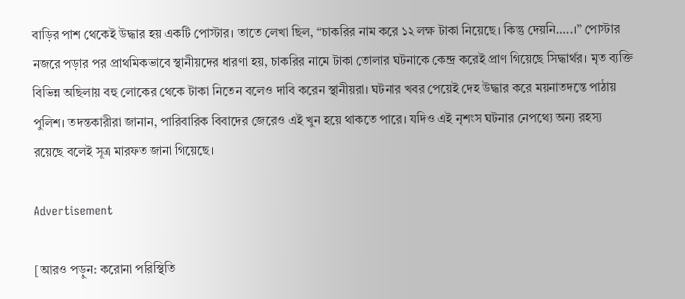বাড়ির পাশ থেকেই উদ্ধার হয় একটি পোস্টার। তাতে লেখা ছিল, “চাকরির নাম করে ১২ লক্ষ টাকা নিয়েছে। কিন্তু দেয়নি…..।” পোস্টার নজরে পড়ার পর প্রাথমিকভাবে স্থানীয়দের ধারণা হয়, চাকরির নামে টাকা তোলার ঘটনাকে কেন্দ্র করেই প্রাণ গিয়েছে সিদ্ধার্থর। মৃত ব্যক্তি বিভিন্ন অছিলায় বহু লোকের থেকে টাকা নিতেন বলেও দাবি করেন স্থানীয়রা। ঘটনার খবর পেয়েই দেহ উদ্ধার করে ময়নাতদন্তে পাঠায় পুলিশ। তদন্তকারীরা জানান, পারিবারিক বিবাদের জেরেও এই খুন হয়ে থাকতে পারে। যদিও এই নৃশংস ঘটনার নেপথ্যে অন্য রহস্য রয়েছে বলেই সূত্র মারফত জানা গিয়েছে।

Advertisement

[আরও পড়ুন: করোনা পরিস্থিতি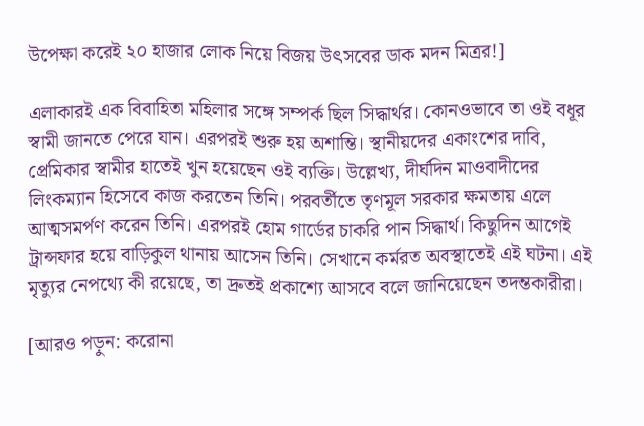উপেক্ষা করেই ২০ হাজার লোক নিয়ে বিজয় উৎসবের ডাক মদন মিত্রর!]

এলাকারই এক বিবাহিতা মহিলার সঙ্গে সম্পর্ক ছিল সিদ্ধার্থর। কোনওভাবে তা ওই বধূর স্বামী জানতে পেরে যান। এরপরই শুরু হয় অশান্তি। স্থানীয়দের একাংশের দাবি, প্রেমিকার স্বামীর হাতেই খুন হয়েছেন ওই ব্যক্তি। উল্লেখ্য, দীর্ঘদিন মাওবাদীদের লিংকম্যান হিসেবে কাজ করতেন তিনি। পরবর্তীতে তৃণমূল সরকার ক্ষমতায় এলে আত্মসমর্পণ করেন তিনি। এরপরই হোম গার্ডের চাকরি পান সিদ্ধার্থ। কিছুদিন আগেই ট্রান্সফার হয়ে বাড়িকুল থানায় আসেন তিনি। সেখানে কর্মরত অবস্থাতেই এই ঘটনা। এই মৃত্যুর নেপথ্যে কী রয়েছে, তা দ্রুতই প্রকাশ্যে আসবে বলে জানিয়েছেন তদন্তকারীরা।

[আরও পড়ুন: করোনা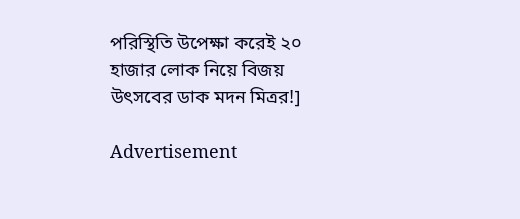পরিস্থিতি উপেক্ষা করেই ২০ হাজার লোক নিয়ে বিজয় উৎসবের ডাক মদন মিত্রর!]

Advertisement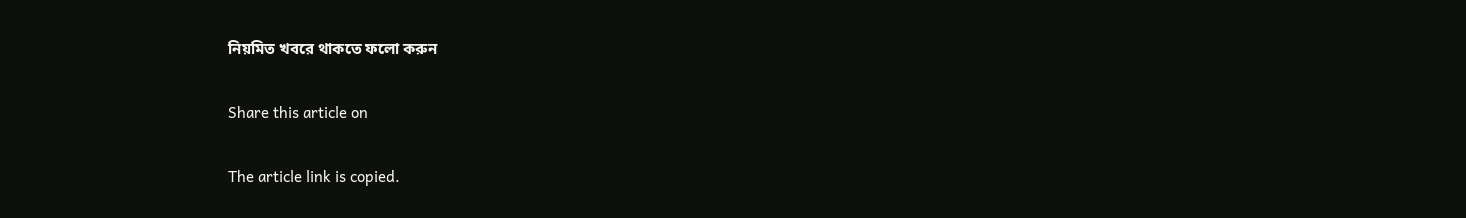নিয়মিত খবরে থাকতে ফলো করুন

Share this article on

The article link is copied.